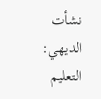نشأت الديهي: التعليم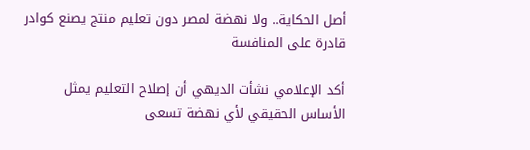أصل الحكاية.. ولا نهضة لمصر دون تعليم منتج يصنع كوادر قادرة على المنافسة

أكد الإعلامي نشأت الديهي أن إصلاح التعليم يمثل الأساس الحقيقي لأي نهضة تسعى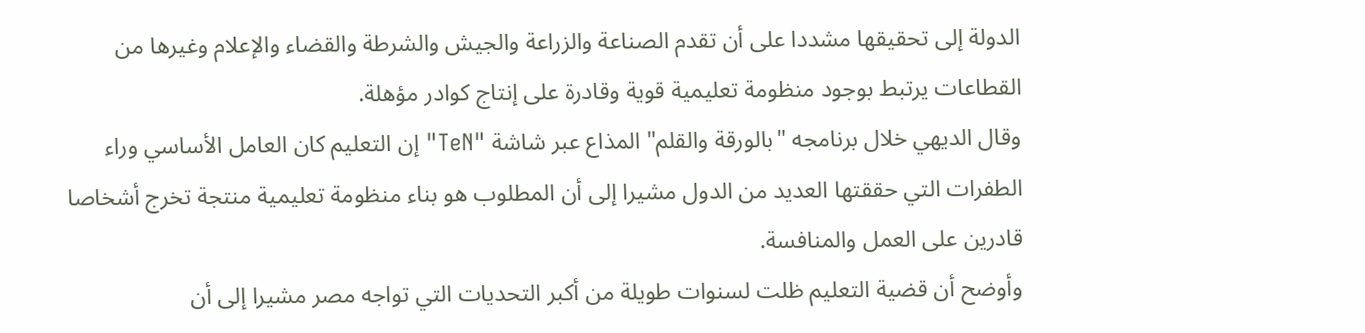الدولة إلى تحقيقها مشددا على أن تقدم الصناعة والزراعة والجيش والشرطة والقضاء والإعلام وغيرها من القطاعات يرتبط بوجود منظومة تعليمية قوية وقادرة على إنتاج كوادر مؤهلة.
وقال الديهي خلال برنامجه "بالورقة والقلم" المذاع عبر شاشة "TeN" إن التعليم كان العامل الأساسي وراء الطفرات التي حققتها العديد من الدول مشيرا إلى أن المطلوب هو بناء منظومة تعليمية منتجة تخرج أشخاصا قادرين على العمل والمنافسة.
وأوضح أن قضية التعليم ظلت لسنوات طويلة من أكبر التحديات التي تواجه مصر مشيرا إلى أن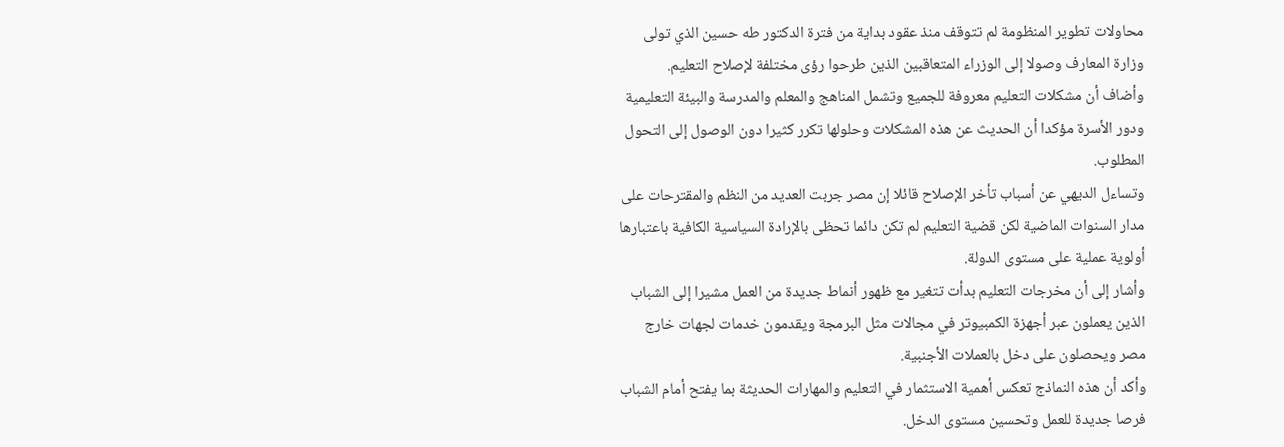محاولات تطوير المنظومة لم تتوقف منذ عقود بداية من فترة الدكتور طه حسين الذي تولى وزارة المعارف وصولا إلى الوزراء المتعاقبين الذين طرحوا رؤى مختلفة لإصلاح التعليم.
وأضاف أن مشكلات التعليم معروفة للجميع وتشمل المناهج والمعلم والمدرسة والبيئة التعليمية ودور الأسرة مؤكدا أن الحديث عن هذه المشكلات وحلولها تكرر كثيرا دون الوصول إلى التحول المطلوب.
وتساءل الديهي عن أسباب تأخر الإصلاح قائلا إن مصر جربت العديد من النظم والمقترحات على مدار السنوات الماضية لكن قضية التعليم لم تكن دائما تحظى بالإرادة السياسية الكافية باعتبارها أولوية عملية على مستوى الدولة.
وأشار إلى أن مخرجات التعليم بدأت تتغير مع ظهور أنماط جديدة من العمل مشيرا إلى الشباب الذين يعملون عبر أجهزة الكمبيوتر في مجالات مثل البرمجة ويقدمون خدمات لجهات خارج مصر ويحصلون على دخل بالعملات الأجنبية.
وأكد أن هذه النماذج تعكس أهمية الاستثمار في التعليم والمهارات الحديثة بما يفتح أمام الشباب فرصا جديدة للعمل وتحسين مستوى الدخل.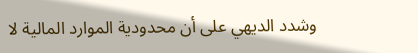وشدد الديهي على أن محدودية الموارد المالية لا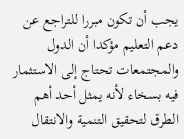يجب أن تكون مبررا للتراجع عن دعم التعليم مؤكدا أن الدول والمجتمعات تحتاج إلى الاستثمار فيه بسخاء لأنه يمثل أحد أهم الطرق لتحقيق التنمية والانتقال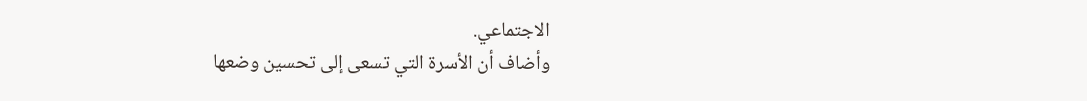الاجتماعي.
وأضاف أن الأسرة التي تسعى إلى تحسين وضعها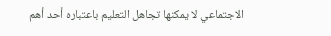الاجتماعي لا يمكنها تجاهل التعليم باعتباره أحد أهم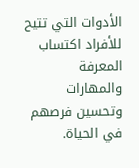الأدوات التي تتيح للأفراد اكتساب المعرفة والمهارات وتحسين فرصهم في الحياة.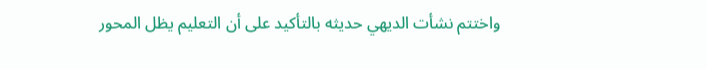واختتم نشأت الديهي حديثه بالتأكيد على أن التعليم يظل المحور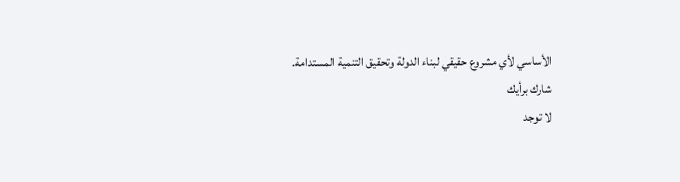الأساسي لأي مشروع حقيقي لبناء الدولة وتحقيق التنمية المستدامة.
شارك برأيك
لا توجد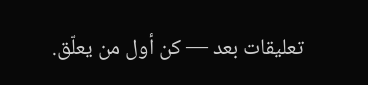تعليقات بعد — كن أول من يعلّق.